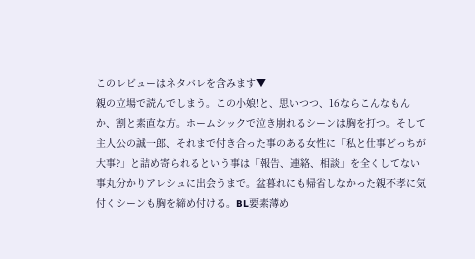このレビューはネタバレを含みます▼
親の立場で読んでしまう。この小娘!と、思いつつ、16ならこんなもんか、割と素直な方。ホームシックで泣き崩れるシーンは胸を打つ。そして主人公の誠一郎、それまで付き合った事のある女性に「私と仕事どっちが大事?」と詰め寄られるという事は「報告、連絡、相談」を全くしてない事丸分かりアレシュに出会うまで。盆暮れにも帰省しなかった親不孝に気付くシーンも胸を締め付ける。BL要素薄め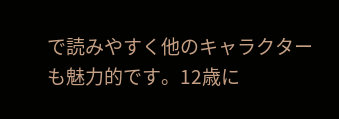で読みやすく他のキャラクターも魅力的です。12歳に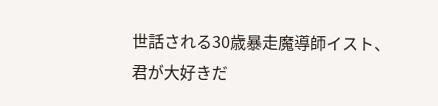世話される30歳暴走魔導師イスト、君が大好きだ